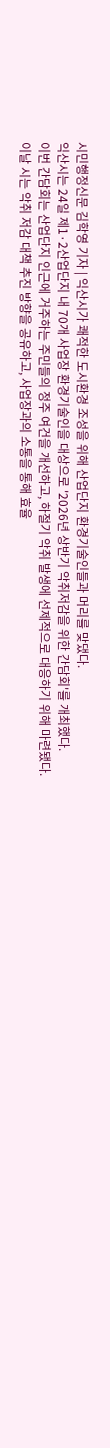시민행정신문 김학영 기자 | 익산시가 쾌적한 도시환경 조성을 위해 산업단지 환경기술인들과 머리를 맞댔다.
익산시는 24일 제1·2산업단지 내 70개 사업장 환경기술인을 대상으로 '2026년 상반기 악취저감을 위한 간담회'를 개최했다.
이번 간담회는 산업단지 인근에 거주하는 주민들의 정주 여건을 개선하고, 하절기 악취 발생에 선제적으로 대응하기 위해 마련됐다.
이날 시는 악취 저감 대책 추진 방향을 공유하고, 사업장과의 소통을 통해 효율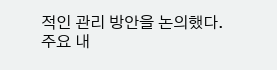적인 관리 방안을 논의했다.
주요 내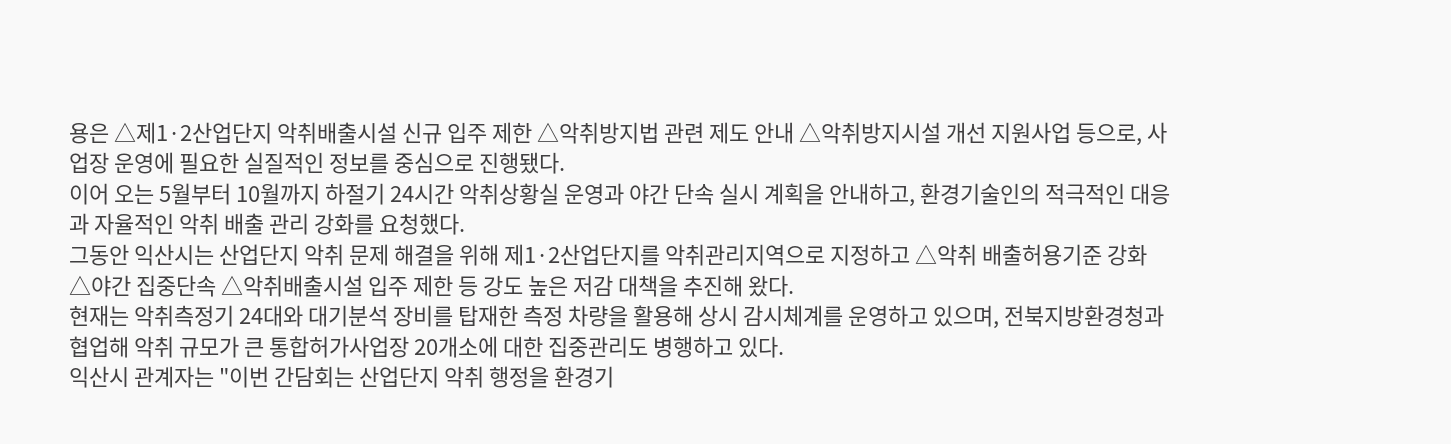용은 △제1·2산업단지 악취배출시설 신규 입주 제한 △악취방지법 관련 제도 안내 △악취방지시설 개선 지원사업 등으로, 사업장 운영에 필요한 실질적인 정보를 중심으로 진행됐다.
이어 오는 5월부터 10월까지 하절기 24시간 악취상황실 운영과 야간 단속 실시 계획을 안내하고, 환경기술인의 적극적인 대응과 자율적인 악취 배출 관리 강화를 요청했다.
그동안 익산시는 산업단지 악취 문제 해결을 위해 제1·2산업단지를 악취관리지역으로 지정하고 △악취 배출허용기준 강화 △야간 집중단속 △악취배출시설 입주 제한 등 강도 높은 저감 대책을 추진해 왔다.
현재는 악취측정기 24대와 대기분석 장비를 탑재한 측정 차량을 활용해 상시 감시체계를 운영하고 있으며, 전북지방환경청과 협업해 악취 규모가 큰 통합허가사업장 20개소에 대한 집중관리도 병행하고 있다.
익산시 관계자는 "이번 간담회는 산업단지 악취 행정을 환경기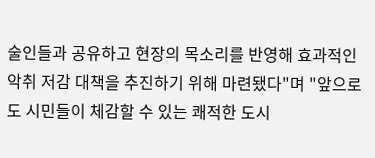술인들과 공유하고 현장의 목소리를 반영해 효과적인 악취 저감 대책을 추진하기 위해 마련됐다"며 "앞으로도 시민들이 체감할 수 있는 쾌적한 도시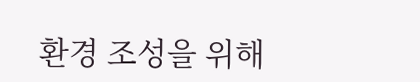환경 조성을 위해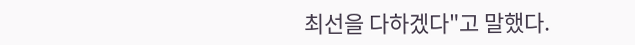최선을 다하겠다"고 말했다.